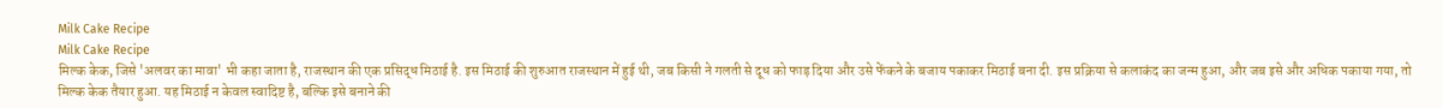Milk Cake Recipe
Milk Cake Recipe
मिल्क केक, जिसे 'अलवर का मावा' भी कहा जाता है, राजस्थान की एक प्रसिद्ध मिठाई है. इस मिठाई की शुरुआत राजस्थान में हुई थी, जब किसी ने गलती से दूध को फाड़ दिया और उसे फेंकने के बजाय पकाकर मिठाई बना दी. इस प्रक्रिया से कलाकंद का जन्म हुआ, और जब इसे और अधिक पकाया गया, तो मिल्क केक तैयार हुआ. यह मिठाई न केवल स्वादिष्ट है, बल्कि इसे बनाने की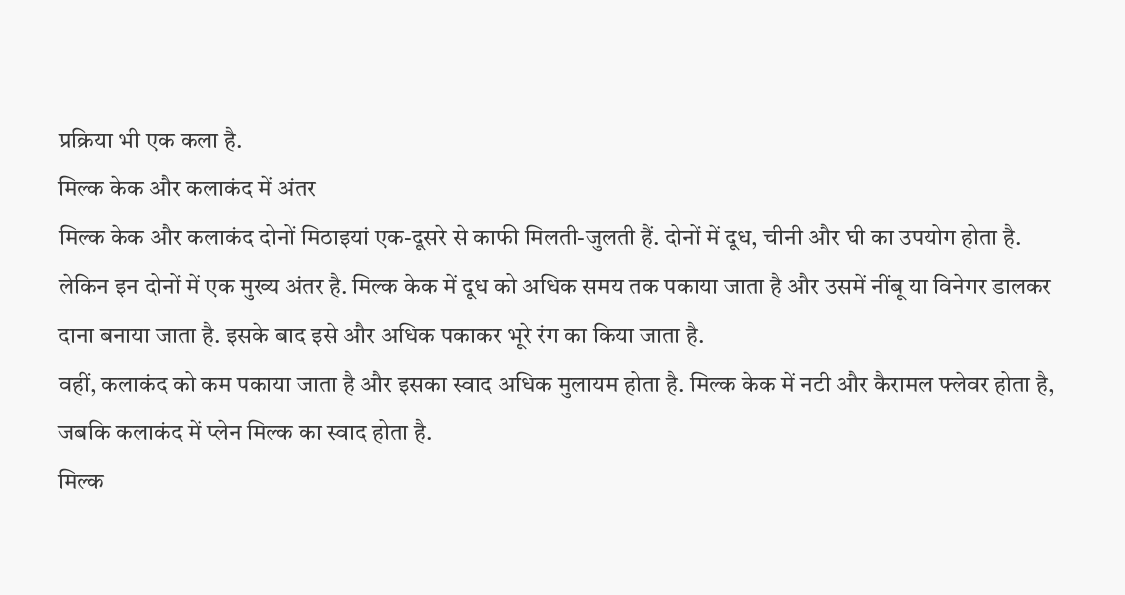प्रक्रिया भी एक कला है.
मिल्क केक और कलाकंद में अंतर
मिल्क केक और कलाकंद दोनों मिठाइयां एक-दूसरे से काफी मिलती-जुलती हैं. दोनों में दूध, चीनी और घी का उपयोग होता है. लेकिन इन दोनों में एक मुख्य अंतर है. मिल्क केक में दूध को अधिक समय तक पकाया जाता है और उसमें नींबू या विनेगर डालकर दाना बनाया जाता है. इसके बाद इसे और अधिक पकाकर भूरे रंग का किया जाता है.
वहीं, कलाकंद को कम पकाया जाता है और इसका स्वाद अधिक मुलायम होता है. मिल्क केक में नटी और कैरामल फ्लेवर होता है, जबकि कलाकंद में प्लेन मिल्क का स्वाद होता है.
मिल्क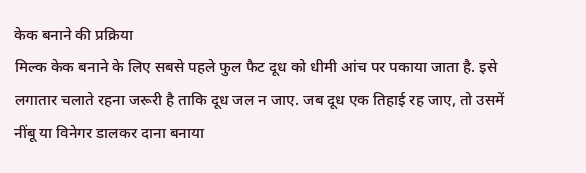केक बनाने की प्रक्रिया
मिल्क केक बनाने के लिए सबसे पहले फुल फैट दूध को धीमी आंच पर पकाया जाता है. इसे लगातार चलाते रहना जरूरी है ताकि दूध जल न जाए. जब दूध एक तिहाई रह जाए, तो उसमें नींबू या विनेगर डालकर दाना बनाया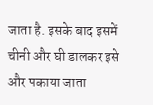जाता है. इसके बाद इसमें चीनी और घी डालकर इसे और पकाया जाता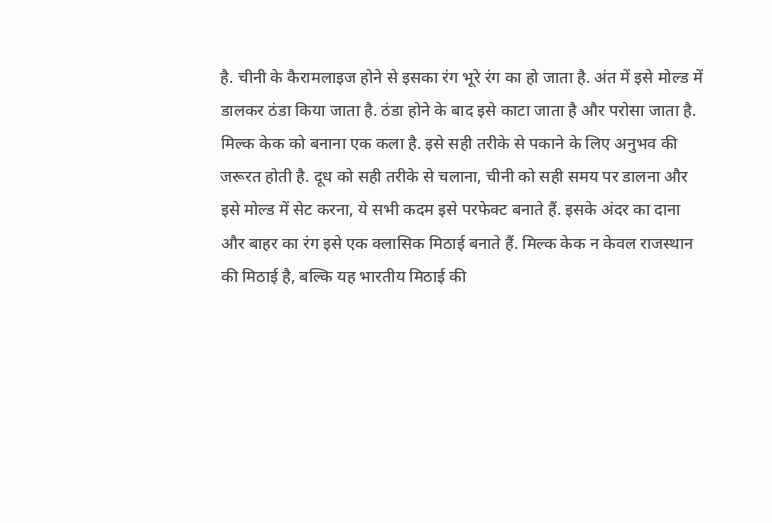है. चीनी के कैरामलाइज होने से इसका रंग भूरे रंग का हो जाता है. अंत में इसे मोल्ड में डालकर ठंडा किया जाता है. ठंडा होने के बाद इसे काटा जाता है और परोसा जाता है.
मिल्क केक को बनाना एक कला है. इसे सही तरीके से पकाने के लिए अनुभव की जरूरत होती है. दूध को सही तरीके से चलाना, चीनी को सही समय पर डालना और इसे मोल्ड में सेट करना, ये सभी कदम इसे परफेक्ट बनाते हैं. इसके अंदर का दाना और बाहर का रंग इसे एक क्लासिक मिठाई बनाते हैं. मिल्क केक न केवल राजस्थान की मिठाई है, बल्कि यह भारतीय मिठाई की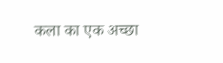कला का एक अच्छा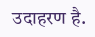उदाहरण है.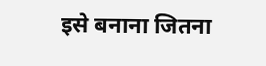इसे बनाना जितना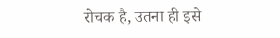रोचक है, उतना ही इसे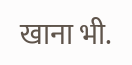खाना भी.